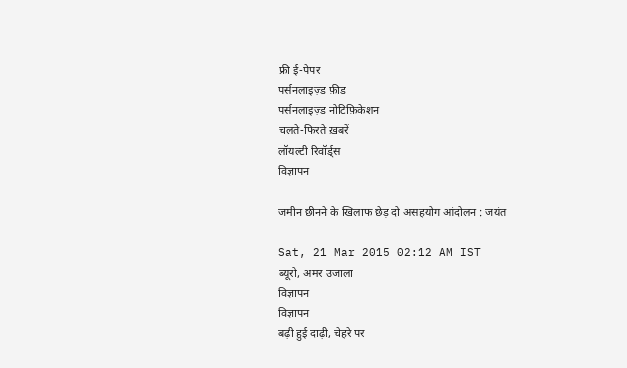फ्री ई-पेपर
पर्सनलाइज़्ड फ़ीड
पर्सनलाइज़्ड नोटिफ़िकेशन
चलते-फिरते ख़बरें
लॉयल्टी रिवॉर्ड्स
विज्ञापन

जमीन छीनने के खिलाफ छेड़ दो असहयोग आंदोलन : जयंत

Sat, 21 Mar 2015 02:12 AM IST
ब्यूरो, अमर उजाला
विज्ञापन
विज्ञापन
बढ़ी हुई दाढ़ी, चेहरे पर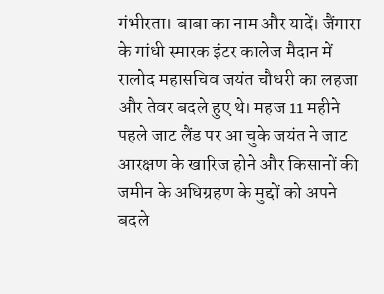गंभीरता। बाबा का नाम और यादें। जैंगारा के गांधी स्मारक इंटर कालेज मैदान में रालोद महासचिव जयंत चौधरी का लहजा और तेवर बदले हुए थे। महज 11 महीने पहले जाट लैंड पर आ चुके जयंत ने जाट आरक्षण के खारिज होने और किसानों की जमीन के अधिग्रहण के मुद्दों को अपने बदले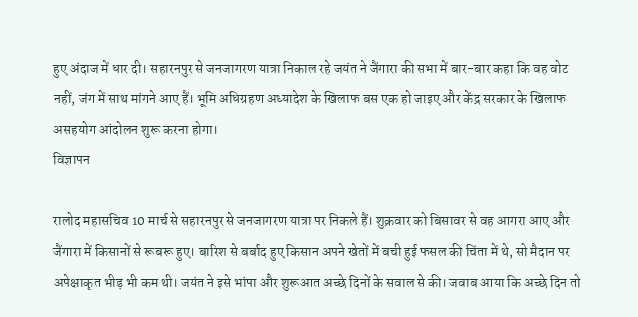हुए अंदाज में धार दी। सहारनपुर से जनजागरण यात्रा निकाल रहे जयंत ने जैंगारा की सभा में बार-बार कहा कि वह वोट नहीं, जंग में साथ मांगने आए हैं। भूमि अधिग्रहण अध्यादेश के खिलाफ बस एक हो जाइए और केंद्र सरकार के खिलाफ असहयोग आंदोलन शुरू करना होगा।
विज्ञापन

रालोद महासचिव 10 मार्च से सहारनपुर से जनजागरण यात्रा पर निकले हैं। शुक्रवार को बिसावर से वह आगरा आए और जैंगारा में किसानों से रूबरू हुए। बारिश से बर्बाद हुए किसान अपने खेतों में बची हुई फसल की चिंता में थे, सो मैदान पर अपेक्षाकृत भीड़ भी कम थी। जयंत ने इसे भांपा और शुरूआत अच्छे दिनों के सवाल से की। जवाब आया कि अच्छे दिन तो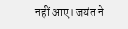नहीं आए। जयंत ने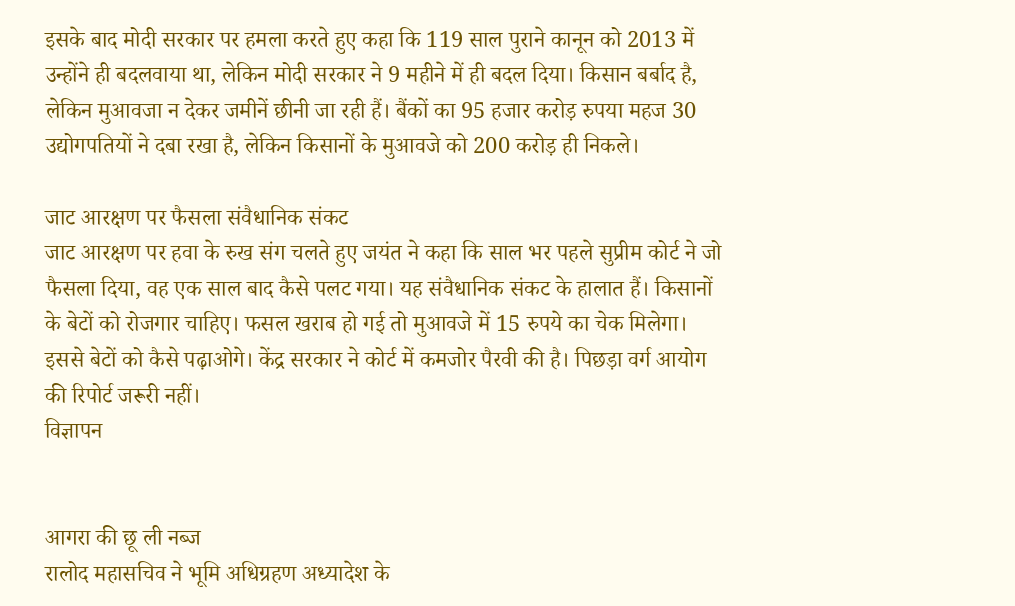इसके बाद मोदी सरकार पर हमला करते हुए कहा कि 119 साल पुराने कानून को 2013 में उन्होंने ही बदलवाया था, लेकिन मोदी सरकार ने 9 महीने में ही बदल दिया। किसान बर्बाद है, लेकिन मुआवजा न देकर जमीनें छीनी जा रही हैं। बैंकों का 95 हजार करोड़ रुपया महज 30 उद्योगपतियों ने दबा रखा है, लेकिन किसानों के मुआवजे को 200 करोड़ ही निकले।

जाट आरक्षण पर फैसला संवैधानिक संकट
जाट आरक्षण पर हवा के रुख संग चलते हुए जयंत ने कहा कि साल भर पहले सुप्रीम कोर्ट ने जो फैसला दिया, वह एक साल बाद कैसे पलट गया। यह संवैधानिक संकट के हालात हैं। किसानों के बेटों को रोजगार चाहिए। फसल खराब हो गई तो मुआवजे में 15 रुपये का चेक मिलेगा। इससे बेटों को कैसे पढ़ाओगे। केंद्र सरकार ने कोर्ट में कमजोर पैरवी की है। पिछड़ा वर्ग आयोग की रिपोर्ट जरूरी नहीं।
विज्ञापन


आगरा की छू ली नब्ज
रालोद महासचिव ने भूमि अधिग्रहण अध्यादेश के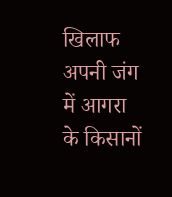खिलाफ अपनी जंग में आगरा के किसानों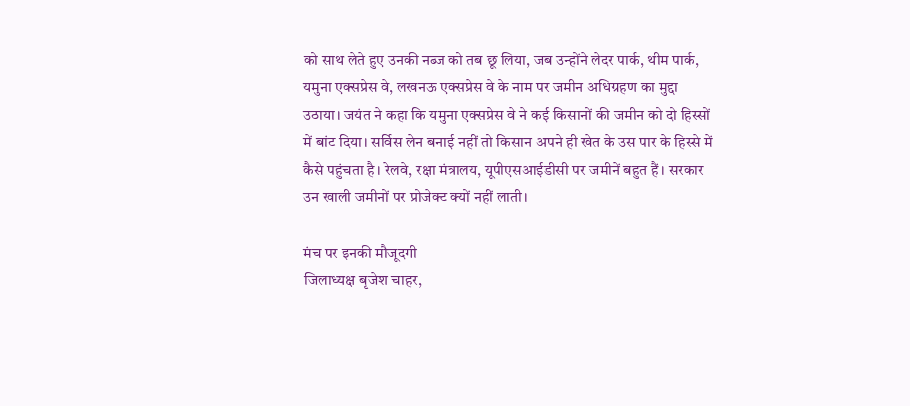को साथ लेते हुए उनकी नब्ज को तब छू लिया, जब उन्होंने लेदर पार्क, थीम पार्क, यमुना एक्सप्रेस वे, लखनऊ एक्सप्रेस वे के नाम पर जमीन अधिग्रहण का मुद्दा उठाया। जयंत ने कहा कि यमुना एक्सप्रेस वे ने कई किसानों की जमीन को दो हिस्सों में बांट दिया। सर्विस लेन बनाई नहीं तो किसान अपने ही खेत के उस पार के हिस्से में कैसे पहुंचता है। रेलवे, रक्षा मंत्रालय, यूपीएसआईडीसी पर जमीनें बहुत हैं। सरकार उन खाली जमीनों पर प्रोजेक्ट क्यों नहीं लाती।

मंच पर इनकी मौजूदगी
जिलाध्यक्ष बृजेश चाहर,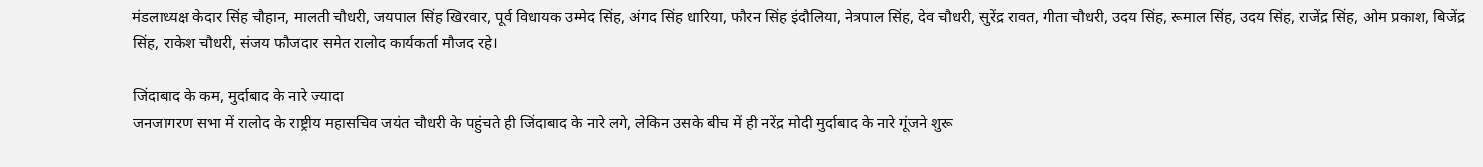मंडलाध्यक्ष केदार सिंह चौहान, मालती चौधरी, जयपाल सिंह खिरवार, पूर्व विधायक उम्मेद सिंह, अंगद सिंह धारिया, फौरन सिंह इंदौलिया, नेत्रपाल सिंह, देव चौधरी, सुरेंद्र रावत, गीता चौधरी, उदय सिंह, रूमाल सिंह, उदय सिंह, राजेंद्र सिंह, ओम प्रकाश, बिजेंद्र सिंह, राकेश चौधरी, संजय फौजदार समेत रालोद कार्यकर्ता मौजद रहे।

जिंदाबाद के कम, मुर्दाबाद के नारे ज्यादा
जनजागरण सभा में रालोद के राष्ट्रीय महासचिव जयंत चौधरी के पहुंचते ही जिंदाबाद के नारे लगे, लेकिन उसके बीच में ही नरेंद्र मोदी मुर्दाबाद के नारे गूंजने शुरू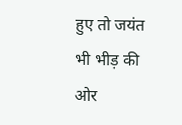हुए तो जयंत भी भीड़ की ओर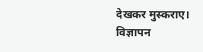देखकर मुस्कराए।
विज्ञापन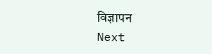विज्ञापन
Next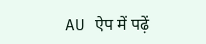AU ऐप में पढ़ें